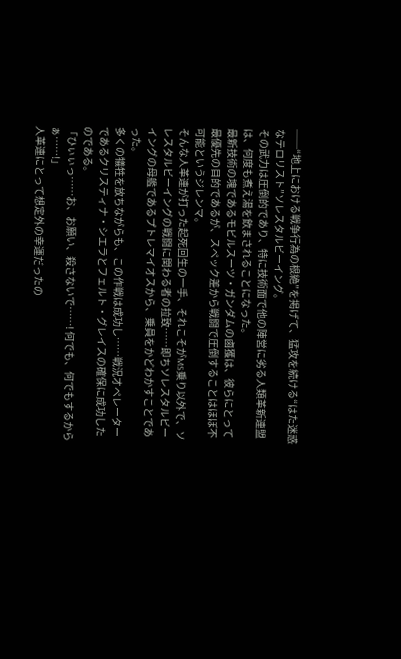──“地上における戦争行為の根絶”を掲げて、猛攻を続ける“はた迷惑なテロリスト”ソレスタルビーイング。
その武力は圧倒的であり、特に技術面で他の陣営に劣る人類革新連盟は、何度も煮え湯を飲まされることになった。
最新技術の塊であるモビルスーツ・ガンダムの鹵獲は、彼らにとって最優先の目的であるが、スペック差から戦闘で圧倒することはほぼ不可能というジレンマ。
そんな人革連が打った起死回生の一手、それこそがMS乗り以外で、ソレスタルビーイングの戦闘に関わる者の拉致……即ちソレスタルビーイングの母艦であるプトレマイオスから、乗員をかどわかすことであった。
多くの犠牲を放ちながらも、この作戦は成功し……戦況オペレーターであるクリスティナ・シエラとフェルト・グレイスの確保に成功したのである。
「ひぃぃっ……お、お願い、殺さないで……! 何でも、何でもするからぁ……!」
人革連にとって想定外の幸運だったの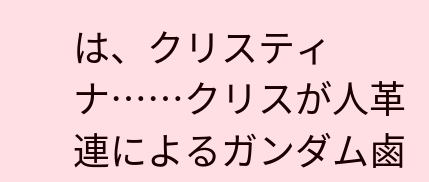は、クリスティナ……クリスが人革連によるガンダム鹵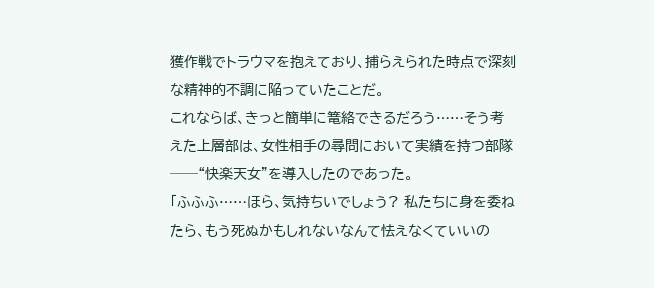獲作戦でトラウマを抱えており、捕らえられた時点で深刻な精神的不調に陥っていたことだ。
これならば、きっと簡単に篭絡できるだろう……そう考えた上層部は、女性相手の尋問において実績を持つ部隊──“快楽天女”を導入したのであった。
「ふふふ……ほら、気持ちいでしょう? 私たちに身を委ねたら、もう死ぬかもしれないなんて怯えなくていいの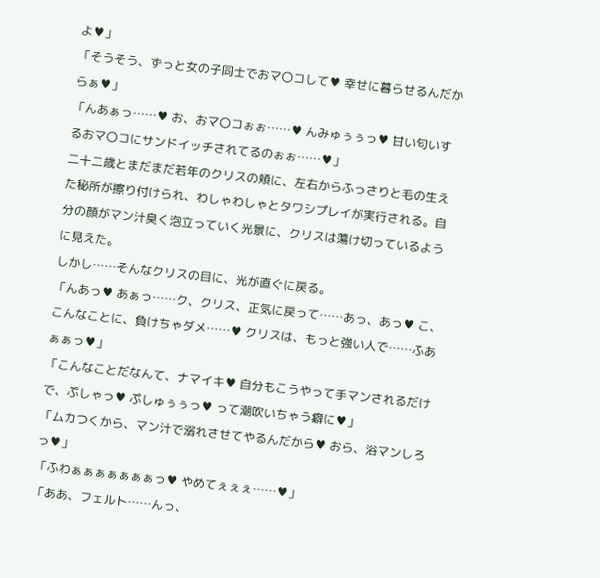よ♥」
「そうそう、ずっと女の子同士でおマ〇コして♥ 幸せに暮らせるんだからぁ♥」
「んあぁっ……♥ お、おマ〇コぉぉ……♥ んみゅぅぅっ♥ 甘い匂いするおマ〇コにサンドイッチされてるのぉぉ……♥」
二十二歳とまだまだ若年のクリスの頬に、左右からふっさりと毛の生えた秘所が擦り付けられ、わしゃわしゃとタワシプレイが実行される。自分の顔がマン汁臭く泡立っていく光景に、クリスは蕩け切っているように見えた。
しかし……そんなクリスの目に、光が直ぐに戻る。
「んあっ♥ あぁっ……ク、クリス、正気に戻って……あっ、あっ♥ こ、こんなことに、負けちゃダメ……♥ クリスは、もっと強い人で……ふあぁぁっ♥」
「こんなことだなんて、ナマイキ♥ 自分もこうやって手マンされるだけで、ぷしゃっ♥ ぷしゅぅぅっ♥ って潮吹いちゃう癖に♥」
「ムカつくから、マン汁で溺れさせてやるんだから♥ おら、浴マンしろっ♥」
「ふわぁぁぁぁぁぁぁっ♥ やめてぇぇぇ……♥」
「ああ、フェルト……んっ、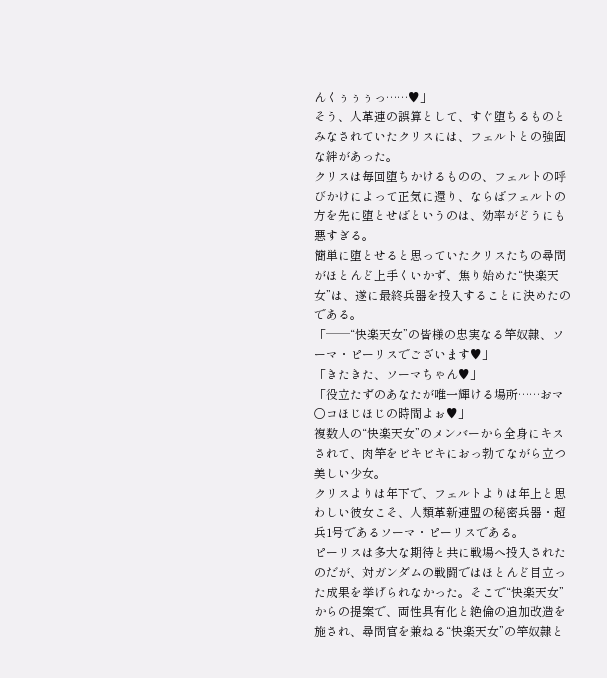んくぅぅぅっ……♥」
そう、人革連の誤算として、すぐ堕ちるものとみなされていたクリスには、フェルトとの強固な絆があった。
クリスは毎回堕ちかけるものの、フェルトの呼びかけによって正気に還り、ならばフェルトの方を先に堕とせばというのは、効率がどうにも悪すぎる。
簡単に堕とせると思っていたクリスたちの尋問がほとんど上手くいかず、焦り始めた“快楽天女”は、遂に最終兵器を投入することに決めたのである。
「──“快楽天女”の皆様の忠実なる竿奴隷、ソーマ・ピーリスでございます♥」
「きたきた、ソーマちゃん♥」
「役立たずのあなたが唯一輝ける場所……おマ〇コほじほじの時間よぉ♥」
複数人の“快楽天女”のメンバーから全身にキスされて、肉竿をビキビキにおっ勃てながら立つ美しい少女。
クリスよりは年下で、フェルトよりは年上と思わしい彼女こそ、人類革新連盟の秘密兵器・超兵1号であるソーマ・ピーリスである。
ピーリスは多大な期待と共に戦場へ投入されたのだが、対ガンダムの戦闘ではほとんど目立った成果を挙げられなかった。そこで“快楽天女”からの提案で、両性具有化と絶倫の追加改造を施され、尋問官を兼ねる“快楽天女”の竿奴隷と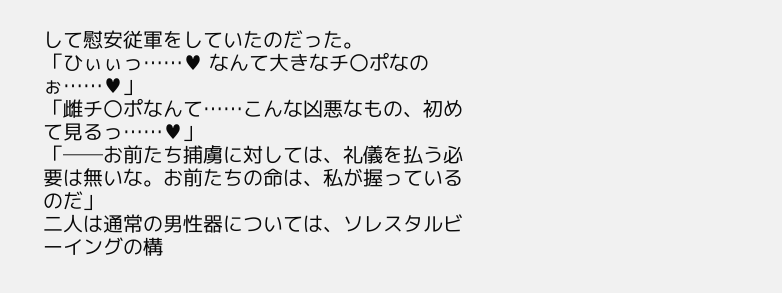して慰安従軍をしていたのだった。
「ひぃぃっ……♥ なんて大きなチ〇ポなのぉ……♥」
「雌チ〇ポなんて……こんな凶悪なもの、初めて見るっ……♥」
「──お前たち捕虜に対しては、礼儀を払う必要は無いな。お前たちの命は、私が握っているのだ」
二人は通常の男性器については、ソレスタルビーイングの構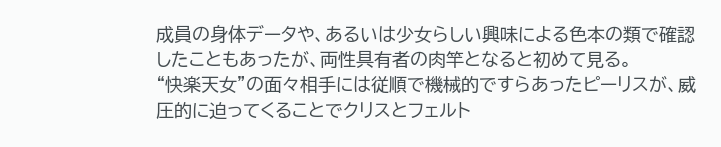成員の身体データや、あるいは少女らしい興味による色本の類で確認したこともあったが、両性具有者の肉竿となると初めて見る。
“快楽天女”の面々相手には従順で機械的ですらあったピーリスが、威圧的に迫ってくることでクリスとフェルト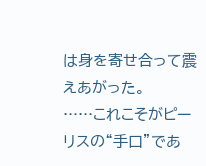は身を寄せ合って震えあがった。
……これこそがピーリスの“手口”であ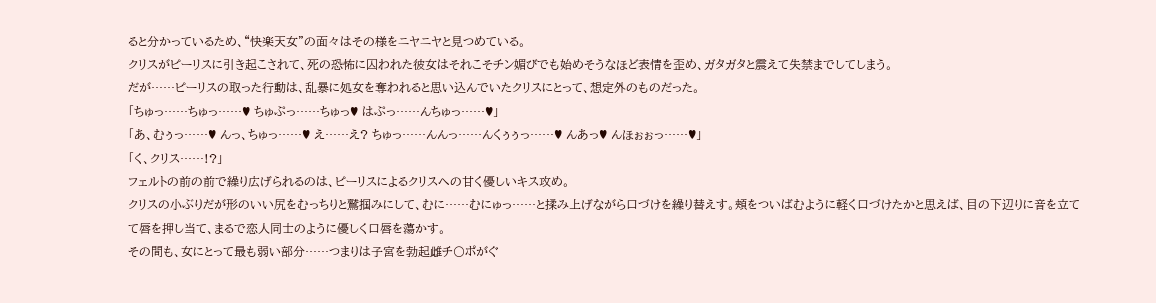ると分かっているため、“快楽天女”の面々はその様をニヤニヤと見つめている。
クリスがピーリスに引き起こされて、死の恐怖に囚われた彼女はそれこそチン媚びでも始めそうなほど表情を歪め、ガタガタと震えて失禁までしてしまう。
だが……ピーリスの取った行動は、乱暴に処女を奪われると思い込んでいたクリスにとって、想定外のものだった。
「ちゅっ……ちゅっ……♥ ちゅぷっ……ちゅっ♥ はぷっ……んちゅっ……♥」
「あ、むぅっ……♥ んっ、ちゅっ……♥ え……え? ちゅっ……んんっ……んくぅぅっ……♥ んあっ♥ んほぉぉっ……♥」
「く、クリス……!?」
フェルトの前の前で繰り広げられるのは、ピーリスによるクリスへの甘く優しいキス攻め。
クリスの小ぶりだが形のいい尻をむっちりと鷲掴みにして、むに……むにゅっ……と揉み上げながら口づけを繰り替えす。頬をついばむように軽く口づけたかと思えば、目の下辺りに音を立てて唇を押し当て、まるで恋人同士のように優しく口唇を蕩かす。
その間も、女にとって最も弱い部分……つまりは子宮を勃起雌チ〇ポがぐ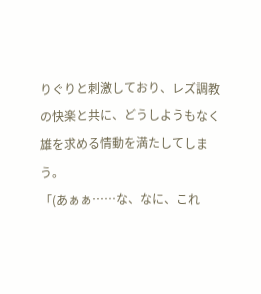りぐりと刺激しており、レズ調教の快楽と共に、どうしようもなく雄を求める情動を満たしてしまう。
「(あぁぁ……な、なに、これ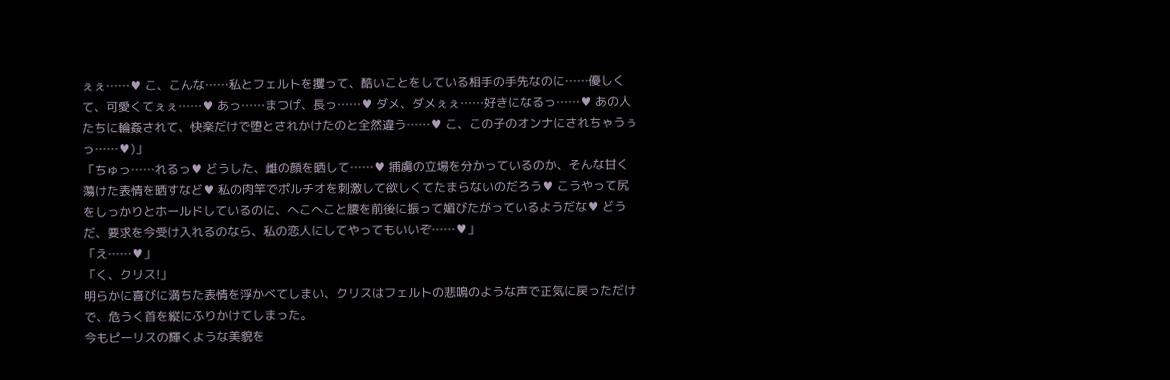ぇぇ……♥ こ、こんな……私とフェルトを攫って、酷いことをしている相手の手先なのに……優しくて、可愛くてぇぇ……♥ あっ……まつげ、長っ……♥ ダメ、ダメぇぇ……好きになるっ……♥ あの人たちに輪姦されて、快楽だけで堕とされかけたのと全然違う……♥ こ、この子のオンナにされちゃうぅっ……♥)」
「ちゅっ……れるっ♥ どうした、雌の顔を晒して……♥ 捕虜の立場を分かっているのか、そんな甘く蕩けた表情を晒すなど♥ 私の肉竿でポルチオを刺激して欲しくてたまらないのだろう♥ こうやって尻をしっかりとホールドしているのに、へこへこと腰を前後に振って媚びたがっているようだな♥ どうだ、要求を今受け入れるのなら、私の恋人にしてやってもいいぞ……♥」
「え……♥」
「く、クリス!」
明らかに喜びに満ちた表情を浮かべてしまい、クリスはフェルトの悲鳴のような声で正気に戻っただけで、危うく首を縦にふりかけてしまった。
今もピーリスの輝くような美貌を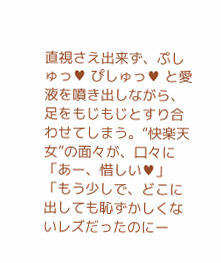直視さえ出来ず、ぷしゅっ♥ ぴしゅっ♥ と愛液を噴き出しながら、足をもじもじとすり合わせてしまう。“快楽天女”の面々が、口々に「あー、惜しい♥」「もう少しで、どこに出しても恥ずかしくないレズだったのにー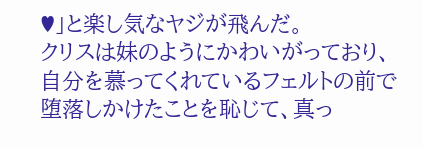♥」と楽し気なヤジが飛んだ。
クリスは妹のようにかわいがっており、自分を慕ってくれているフェルトの前で堕落しかけたことを恥じて、真っ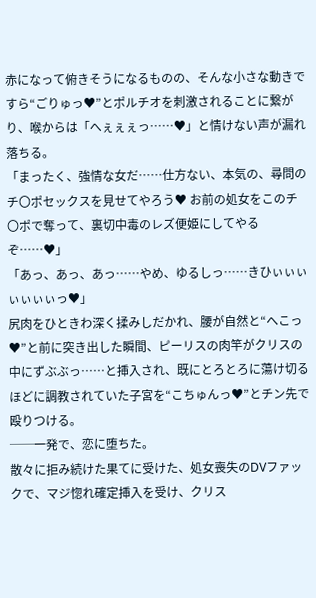赤になって俯きそうになるものの、そんな小さな動きですら“ごりゅっ♥”とポルチオを刺激されることに繋がり、喉からは「へぇぇぇっ……♥」と情けない声が漏れ落ちる。
「まったく、強情な女だ……仕方ない、本気の、尋問のチ〇ポセックスを見せてやろう♥ お前の処女をこのチ〇ポで奪って、裏切中毒のレズ便姫にしてやるぞ……♥」
「あっ、あっ、あっ……やめ、ゆるしっ……きひぃぃぃぃぃぃぃっ♥」
尻肉をひときわ深く揉みしだかれ、腰が自然と“へこっ♥”と前に突き出した瞬間、ピーリスの肉竿がクリスの中にずぶぶっ……と挿入され、既にとろとろに蕩け切るほどに調教されていた子宮を“こちゅんっ♥”とチン先で殴りつける。
──一発で、恋に堕ちた。
散々に拒み続けた果てに受けた、処女喪失のDVファックで、マジ惚れ確定挿入を受け、クリス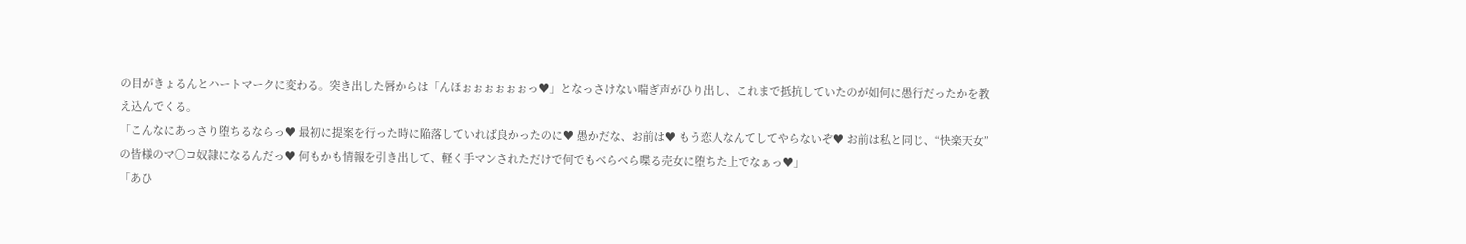の目がきょるんとハートマークに変わる。突き出した唇からは「んほぉぉぉぉぉぉっ♥」となっさけない喘ぎ声がひり出し、これまで抵抗していたのが如何に愚行だったかを教え込んでくる。
「こんなにあっさり堕ちるならっ♥ 最初に提案を行った時に陥落していれば良かったのに♥ 愚かだな、お前は♥ もう恋人なんてしてやらないぞ♥ お前は私と同じ、“快楽天女”の皆様のマ〇コ奴隷になるんだっ♥ 何もかも情報を引き出して、軽く手マンされただけで何でもべらべら喋る売女に堕ちた上でなぁっ♥」
「あひ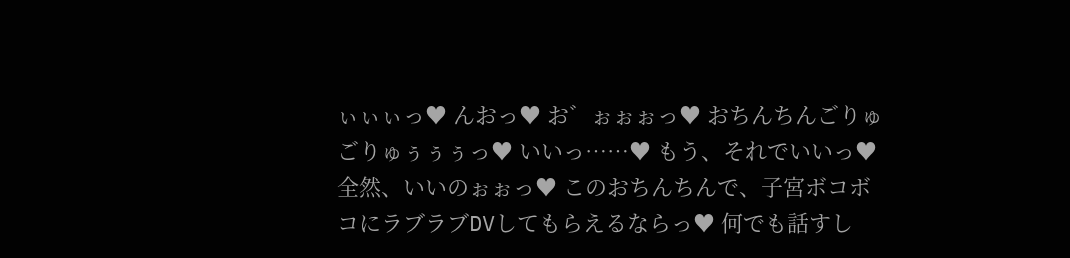ぃぃぃっ♥ んおっ♥ お゛ぉぉぉっ♥ おちんちんごりゅごりゅぅぅぅっ♥ いいっ……♥ もう、それでいいっ♥ 全然、いいのぉぉっ♥ このおちんちんで、子宮ボコボコにラブラブDVしてもらえるならっ♥ 何でも話すし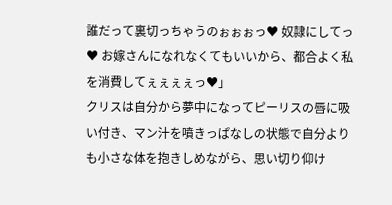誰だって裏切っちゃうのぉぉぉっ♥ 奴隷にしてっ♥ お嫁さんになれなくてもいいから、都合よく私を消費してぇぇぇぇっ♥」
クリスは自分から夢中になってピーリスの唇に吸い付き、マン汁を噴きっぱなしの状態で自分よりも小さな体を抱きしめながら、思い切り仰け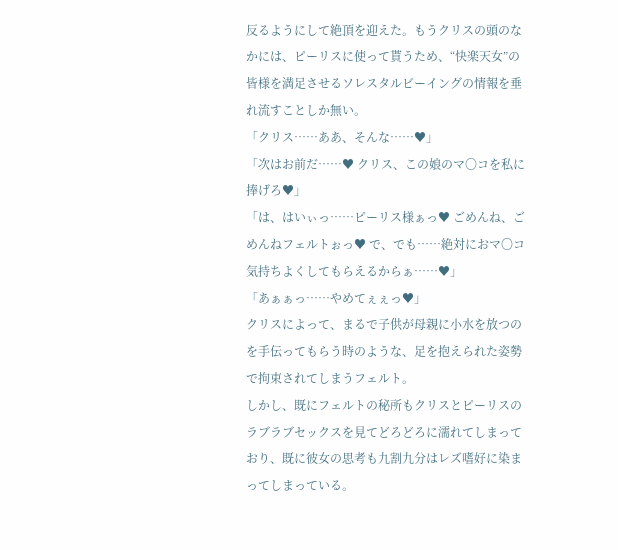反るようにして絶頂を迎えた。もうクリスの頭のなかには、ピーリスに使って貰うため、“快楽天女”の皆様を満足させるソレスタルビーイングの情報を垂れ流すことしか無い。
「クリス……ああ、そんな……♥」
「次はお前だ……♥ クリス、この娘のマ〇コを私に捧げろ♥」
「は、はいぃっ……ピーリス様ぁっ♥ ごめんね、ごめんねフェルトぉっ♥ で、でも……絶対におマ〇コ気持ちよくしてもらえるからぁ……♥」
「あぁぁっ……やめてぇぇっ♥」
クリスによって、まるで子供が母親に小水を放つのを手伝ってもらう時のような、足を抱えられた姿勢で拘束されてしまうフェルト。
しかし、既にフェルトの秘所もクリスとピーリスのラブラブセックスを見てどろどろに濡れてしまっており、既に彼女の思考も九割九分はレズ嗜好に染まってしまっている。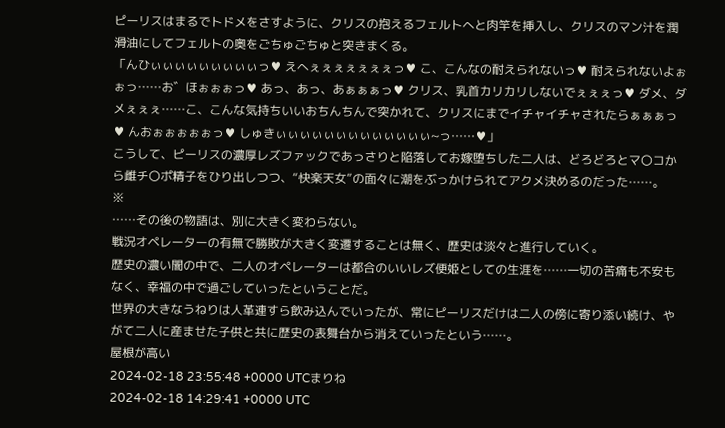ピーリスはまるでトドメをさすように、クリスの抱えるフェルトへと肉竿を挿入し、クリスのマン汁を潤滑油にしてフェルトの奥をごちゅごちゅと突きまくる。
「んひぃぃぃぃぃぃぃぃぃっ♥ えへぇぇぇぇぇぇぇっ♥ こ、こんなの耐えられないっ♥ 耐えられないよぉぉっ……お゛ほぉぉぉっ♥ あっ、あっ、あぁぁぁっ♥ クリス、乳首カリカリしないでぇぇぇっ♥ ダメ、ダメぇぇぇ……こ、こんな気持ちいいおちんちんで突かれて、クリスにまでイチャイチャされたらぁぁぁっ♥ んおぉぉぉぉぉっ♥ しゅきぃぃぃぃぃぃぃぃぃぃぃぃぃ~っ……♥」
こうして、ピーリスの濃厚レズファックであっさりと陥落してお嫁堕ちした二人は、どろどろとマ〇コから雌チ〇ポ精子をひり出しつつ、“快楽天女”の面々に潮をぶっかけられてアクメ決めるのだった……。
※
……その後の物語は、別に大きく変わらない。
戦況オペレーターの有無で勝敗が大きく変遷することは無く、歴史は淡々と進行していく。
歴史の濃い闇の中で、二人のオペレーターは都合のいいレズ便姫としての生涯を……一切の苦痛も不安もなく、幸福の中で過ごしていったということだ。
世界の大きなうねりは人革連すら飲み込んでいったが、常にピーリスだけは二人の傍に寄り添い続け、やがて二人に産ませた子供と共に歴史の表舞台から消えていったという……。
屋根が高い
2024-02-18 23:55:48 +0000 UTCまりね
2024-02-18 14:29:41 +0000 UTC